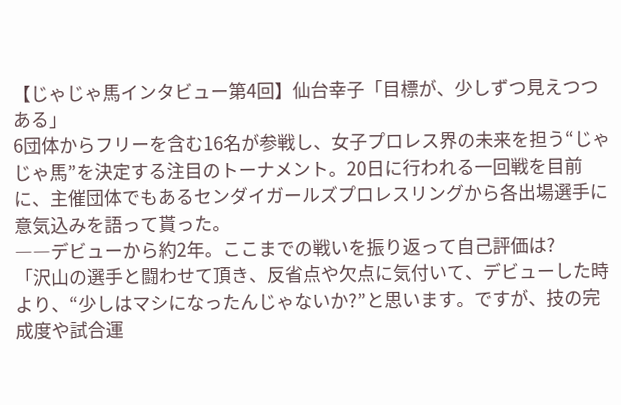【じゃじゃ馬インタビュー第4回】仙台幸子「目標が、少しずつ見えつつある」
6団体からフリーを含む16名が参戦し、女子プロレス界の未来を担う“じゃじゃ馬”を決定する注目のトーナメント。20日に行われる一回戦を目前に、主催団体でもあるセンダイガールズプロレスリングから各出場選手に意気込みを語って貰った。
――デビューから約2年。ここまでの戦いを振り返って自己評価は?
「沢山の選手と闘わせて頂き、反省点や欠点に気付いて、デビューした時より、“少しはマシになったんじゃないか?”と思います。ですが、技の完成度や試合運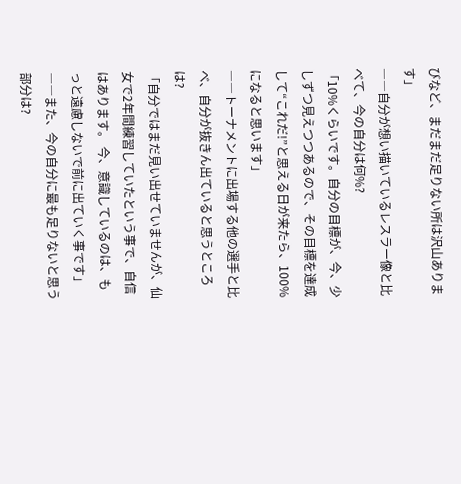びなど、まだまだ足りない所は沢山あります」
――自分が想い描いているレスラー像と比べて、今の自分は何%?
「10%くらいです。自分の目標が、今、少しずつ見えつつあるので、その目標を達成して“これだ!”と思える日が来たら、100%になると思います」
――トーナメントに出場する他の選手と比べ、自分が抜きん出ていると思うところは?
「自分ではまだ見い出せていませんが、仙女で2年間練習していたという事で、自信はあります。 今、意識しているのは、もっと遠慮しないで前に出ていく事です」
――また、今の自分に最も足りないと思う部分は?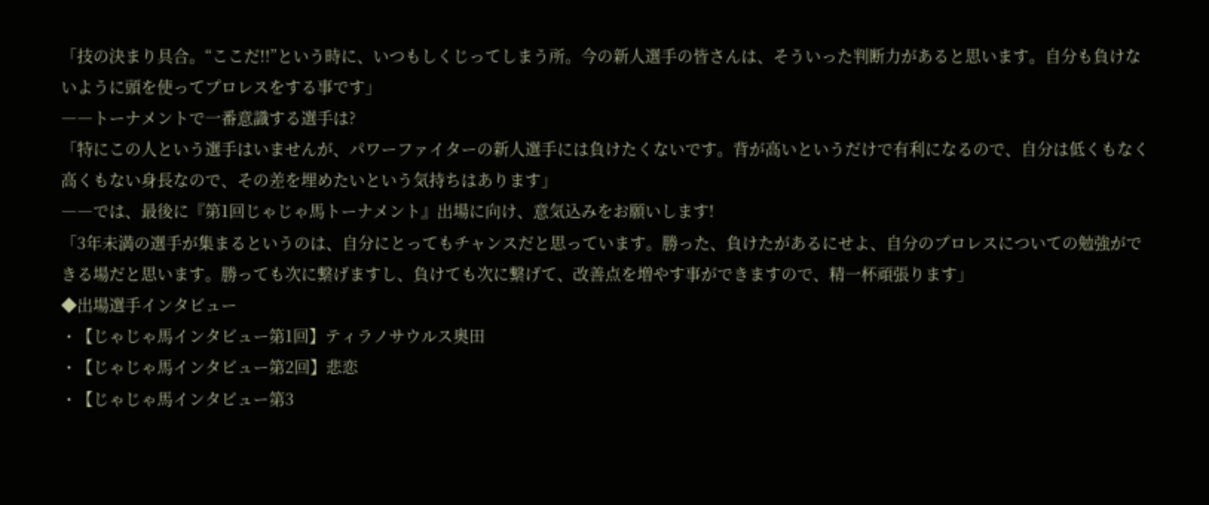「技の決まり具合。“ここだ!!”という時に、いつもしくじってしまう所。今の新人選手の皆さんは、そういった判断力があると思います。自分も負けないように頭を使ってプロレスをする事です」
――トーナメントで一番意識する選手は?
「特にこの人という選手はいませんが、パワーファイターの新人選手には負けたくないです。背が高いというだけで有利になるので、自分は低くもなく高くもない身長なので、その差を埋めたいという気持ちはあります」
――では、最後に『第1回じゃじゃ馬トーナメント』出場に向け、意気込みをお願いします!
「3年未満の選手が集まるというのは、自分にとってもチャンスだと思っています。勝った、負けたがあるにせよ、自分のプロレスについての勉強ができる場だと思います。勝っても次に繋げますし、負けても次に繋げて、改善点を増やす事ができますので、精一杯頑張ります」
◆出場選手インタビュー
・【じゃじゃ馬インタビュー第1回】ティラノサウルス奥田
・【じゃじゃ馬インタビュー第2回】悲恋
・【じゃじゃ馬インタビュー第3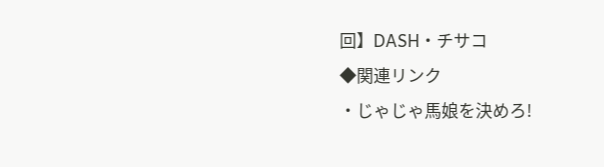回】DASH・チサコ
◆関連リンク
・じゃじゃ馬娘を決めろ!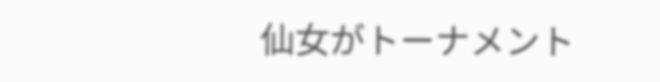仙女がトーナメント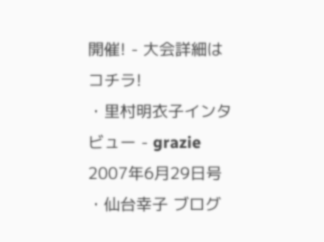開催! - 大会詳細はコチラ!
・里村明衣子インタビュー - grazie 2007年6月29日号
・仙台幸子 ブログ